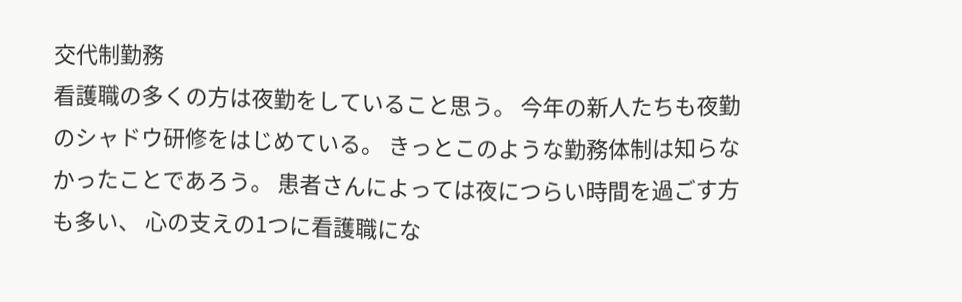交代制勤務
看護職の多くの方は夜勤をしていること思う。 今年の新人たちも夜勤のシャドウ研修をはじめている。 きっとこのような勤務体制は知らなかったことであろう。 患者さんによっては夜につらい時間を過ごす方も多い、 心の支えの1つに看護職にな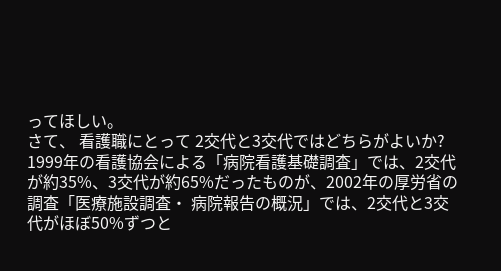ってほしい。
さて、 看護職にとって 2交代と3交代ではどちらがよいか?
1999年の看護協会による「病院看護基礎調査」では、2交代が約35%、3交代が約65%だったものが、2002年の厚労省の調査「医療施設調査・ 病院報告の概況」では、2交代と3交代がほぼ50%ずつと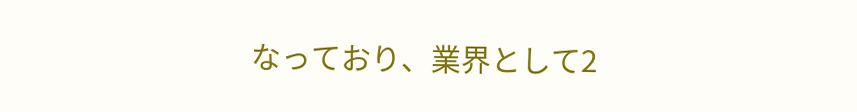なっており、業界として2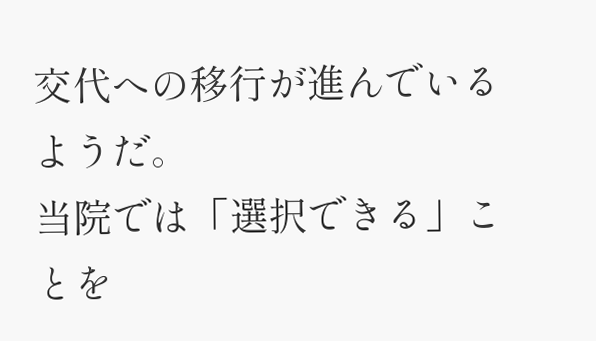交代への移行が進んでいるようだ。
当院では「選択できる」ことを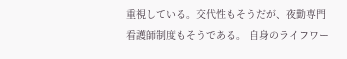重視している。交代性もそうだが、夜勤専門看護師制度もそうである。 自身のライフワー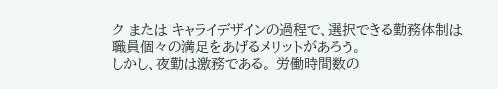ク または キャライデザインの過程で、選択できる勤務体制は職員個々の満足をあげるメリットがあろう。
しかし、夜勤は激務である。 労働時間数の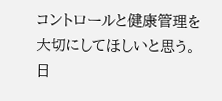コントロールと健康管理を大切にしてほしいと思う。
日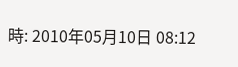時: 2010年05月10日 08:12